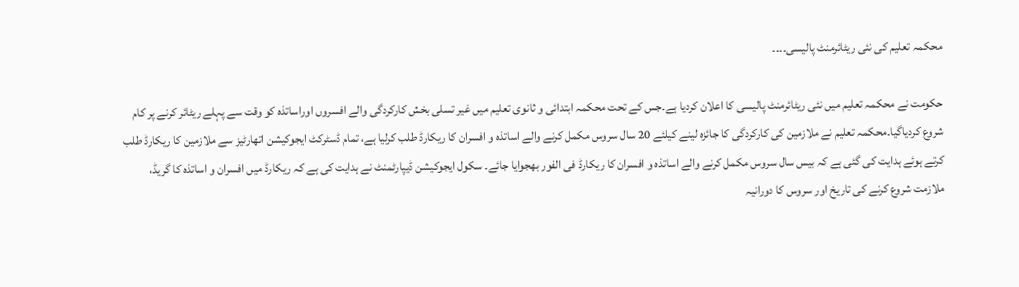محکمہ تعلیم کی نئی ریٹائرمنٹ پالیسی۔۔۔۔

حکومت نے محکمہ تعلیم میں نئی ریٹائرمنٹ پالیسی کا اعلان کردیا ہے۔جس کے تحت محکمہ ابتدائی و ثانوی تعلیم میں غیر تسلی بخش کارکردگی والے افسروں اوراساتذہ کو وقت سے پہلے ریٹائر کرنے پر کام شروع کردیاگیا۔محکمہ تعلیم نے ملازمین کی کارکردگی کا جائزہ لینے کیلئے 20 سال سروس مکمل کرنے والے اساتذہ و افسران کا ریکارڈ طلب کرلیا ہے، تمام ڈسٹرکٹ ایجوکیشن اتھارٹیز سے ملازمین کا ریکارڈ طلب کرتے ہوئے ہدایت کی گئی ہے کہ بیس سال سروس مکمل کرنے والے اساتذہ و افسران کا ریکارڈ فی الفور بھجوایا جائے۔ سکول ایجوکیشن ڈیپارٹمنٹ نے ہدایت کی ہے کہ ریکارڈ میں افسران و اساتذہ کا گریڈ، ملازمت شروع کرنے کی تاریخ اور سروس کا دورانیہ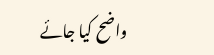واضح کیا جائے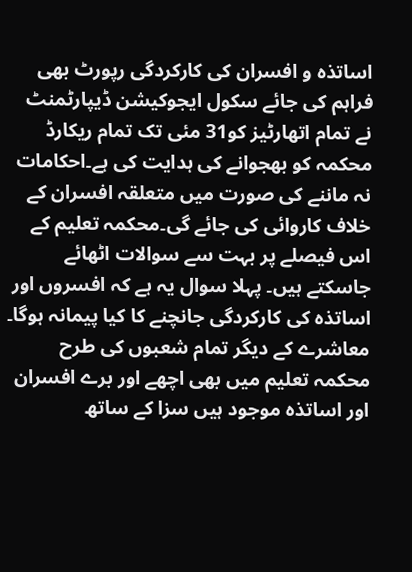اساتذہ و افسران کی کارکردگی رپورٹ بھی فراہم کی جائے سکول ایجوکیشن ڈیپارٹمنٹ نے تمام اتھارٹیز کو31 مئی تک تمام ریکارڈ محکمہ کو بھجوانے کی ہدایت کی ہے۔احکامات نہ ماننے کی صورت میں متعلقہ افسران کے خلاف کاروائی کی جائے گی۔محکمہ تعلیم کے اس فیصلے پر بہت سے سوالات اٹھائے جاسکتے ہیں۔ پہلا سوال یہ ہے کہ افسروں اور اساتذہ کی کارکردگی جانچنے کا کیا پیمانہ ہوگا۔ معاشرے کے دیگر تمام شعبوں کی طرح محکمہ تعلیم میں بھی اچھے اور برے افسران اور اساتذہ موجود ہیں سزا کے ساتھ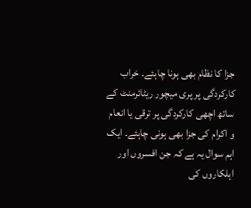جزا کا نظام بھی ہونا چاہئے۔ خراب کارکردگی پر پری میچور ریٹائرمنٹ کے ساتھ اچھی کارکردگی پر ترقی یا انعام و اکرام کی جزا بھی ہونی چاہئے۔ ایک اہم سوال یہ ہے کہ جن افسروں اور اہلکاروں کی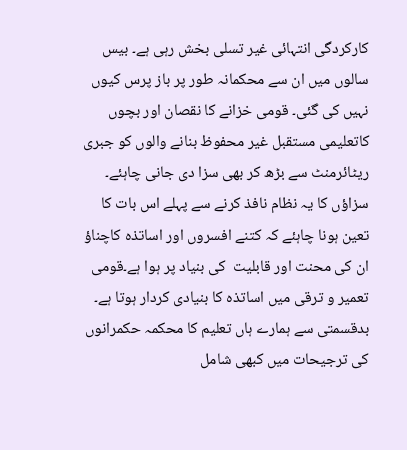کارکردگی انتہائی غیر تسلی بخش رہی ہے۔ بیس سالوں میں ان سے محکمانہ طور پر باز پرس کیوں نہیں کی گئی۔ قومی خزانے کا نقصان اور بچوں کاتعلیمی مستقبل غیر محفوظ بنانے والوں کو جبری ریٹائرمنٹ سے بڑھ کر بھی سزا دی جانی چاہئے۔ سزاؤں کا یہ نظام نافذ کرنے سے پہلے اس بات کا تعین ہونا چاہئے کہ کتنے افسروں اور اساتذہ کاچناؤ ان کی محنت اور قابلیت  کی بنیاد پر ہوا ہے۔قومی تعمیر و ترقی میں اساتذہ کا بنیادی کردار ہوتا ہے۔ بدقسمتی سے ہمارے ہاں تعلیم کا محکمہ حکمرانوں کی ترجیحات میں کبھی شامل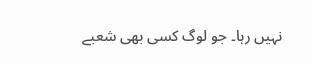نہیں رہا۔ جو لوگ کسی بھی شعبے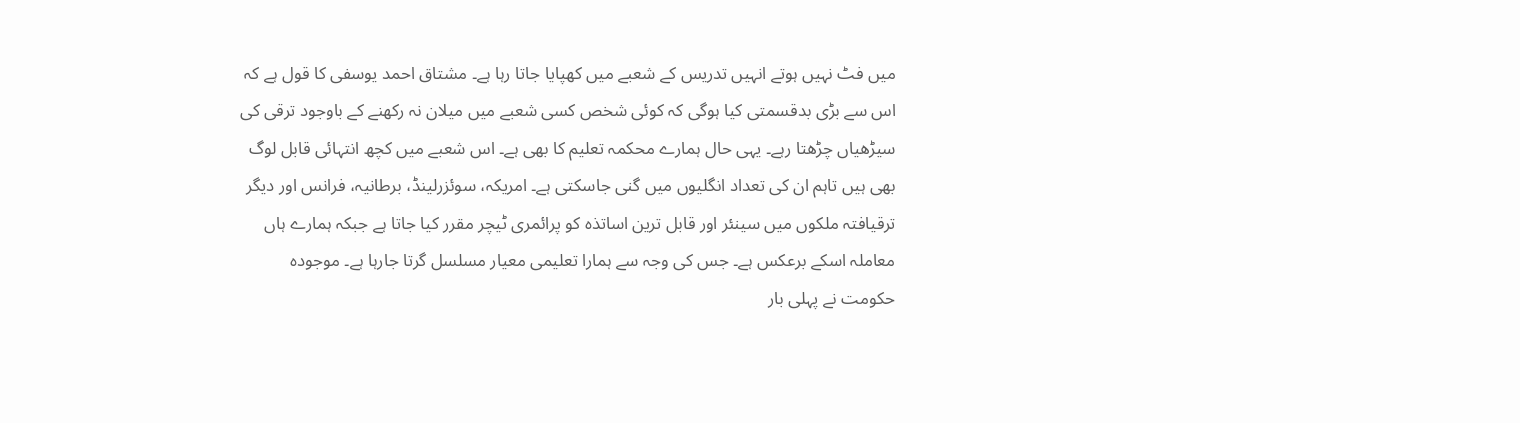میں فٹ نہیں ہوتے انہیں تدریس کے شعبے میں کھپایا جاتا رہا ہے۔ مشتاق احمد یوسفی کا قول ہے کہ اس سے بڑی بدقسمتی کیا ہوگی کہ کوئی شخص کسی شعبے میں میلان نہ رکھنے کے باوجود ترقی کی سیڑھیاں چڑھتا رہے۔ یہی حال ہمارے محکمہ تعلیم کا بھی ہے۔ اس شعبے میں کچھ انتہائی قابل لوگ بھی ہیں تاہم ان کی تعداد انگلیوں میں گنی جاسکتی ہے۔ امریکہ، سوئزرلینڈ، برطانیہ، فرانس اور دیگر ترقیافتہ ملکوں میں سینئر اور قابل ترین اساتذہ کو پرائمری ٹیچر مقرر کیا جاتا ہے جبکہ ہمارے ہاں معاملہ اسکے برعکس ہے۔ جس کی وجہ سے ہمارا تعلیمی معیار مسلسل گرتا جارہا ہے۔ موجودہ حکومت نے پہلی بار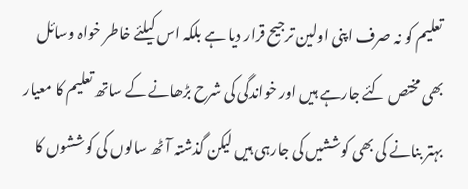تعلیم کو نہ صرف اپنی اولین ترجیح قرار دیا ہے بلکہ اس کیلئے خاطر خواہ وسائل بھی مختص کئے جارہے ہیں اور خواندگی کی شرح بڑھانے کے ساتھ تعلیم کا معیار بہتر بنانے کی بھی کوششیں کی جارہی ہیں لیکن گذشتہ آٹھ سالوں کی کوششوں کا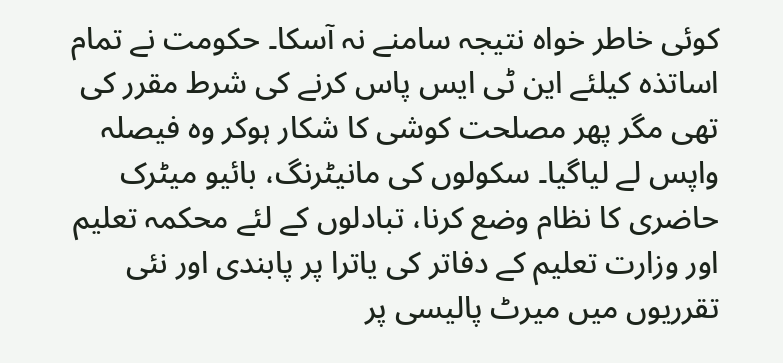کوئی خاطر خواہ نتیجہ سامنے نہ آسکا۔ حکومت نے تمام اساتذہ کیلئے این ٹی ایس پاس کرنے کی شرط مقرر کی تھی مگر پھر مصلحت کوشی کا شکار ہوکر وہ فیصلہ واپس لے لیاگیا۔ سکولوں کی مانیٹرنگ، بائیو میٹرک حاضری کا نظام وضع کرنا، تبادلوں کے لئے محکمہ تعلیم اور وزارت تعلیم کے دفاتر کی یاترا پر پابندی اور نئی تقرریوں میں میرٹ پالیسی پر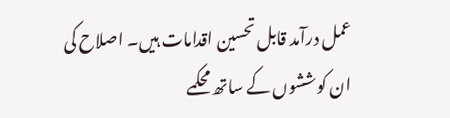عمل درآمد قابل تحسین اقدامات ہیں۔ اصلاح کی ان کوششوں کے ساتھ محکمے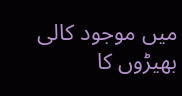میں موجود کالی بھیڑوں کا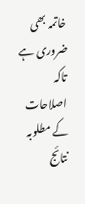خاتمہ بھی ضروری ہے تاکہ اصلاحات کے مطلوبہ نتائج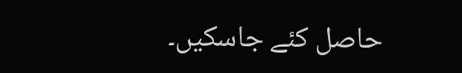حاصل کئے جاسکیں۔